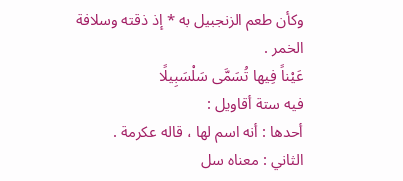وكأن طعم الزنجبيل به * إذ ذقته وسلافة الخمر .
عَيْناً فِيها تُسَمَّى سَلْسَبِيلًا
فيه ستة أقاويل :
أحدها : أنه اسم لها ، قاله عكرمة .
الثاني : معناه سل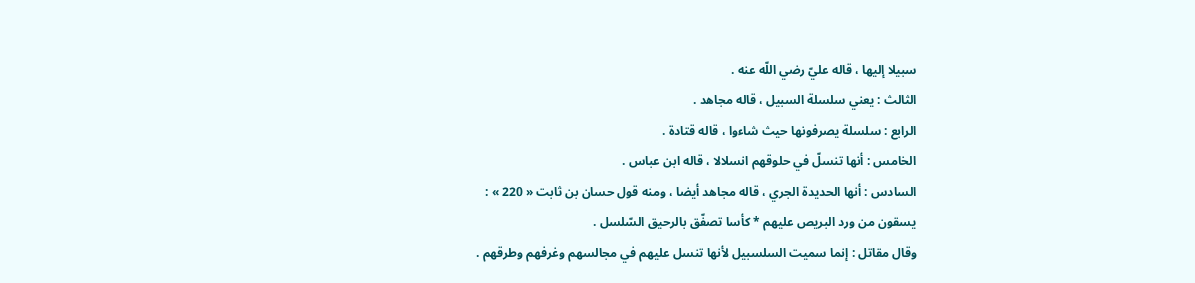سبيلا إليها ، قاله عليّ رضي اللّه عنه .
الثالث : يعني سلسلة السبيل ، قاله مجاهد .
الرابع : سلسلة يصرفونها حيث شاءوا ، قاله قتادة .
الخامس : أنها تنسلّ في حلوقهم انسلالا ، قاله ابن عباس .
السادس : أنها الحديدة الجري ، قاله مجاهد أيضا ، ومنه قول حسان بن ثابت « 220 » :
يسقون من ورد البريص عليهم * كأسا تصفّق بالرحيق السّلسل .
وقال مقاتل : إنما سميت السلسبيل لأنها تنسل عليهم في مجالسهم وغرفهم وطرقهم .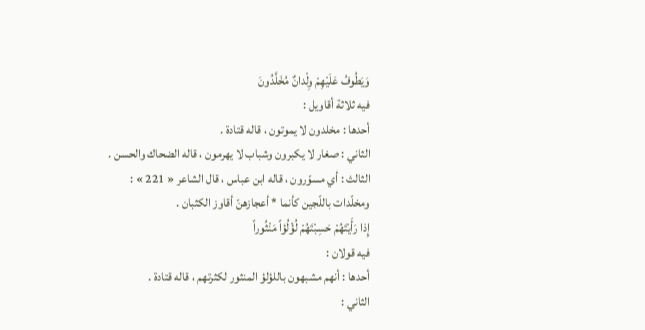وَيَطُوفُ عَلَيْهِمْ وِلْدانٌ مُخَلَّدُونَ
فيه ثلاثة أقاويل :
أحدها : مخلدون لا يموتون ، قاله قتادة .
الثاني : صغار لا يكبرون وشباب لا يهرمون ، قاله الضحاك والحسن .
الثالث : أي مسوّرون ، قاله ابن عباس ، قال الشاعر « 221 » :
ومخلّدات باللّجين كأنما * أعجازهنّ أقاوز الكثبان .
إِذا رَأَيْتَهُمْ حَسِبْتَهُمْ لُؤْلُؤاً مَنْثُوراً
فيه قولان :
أحدها : أنهم مشبهون باللؤلؤ المنثور لكثرتهم ، قاله قتادة .
الثاني :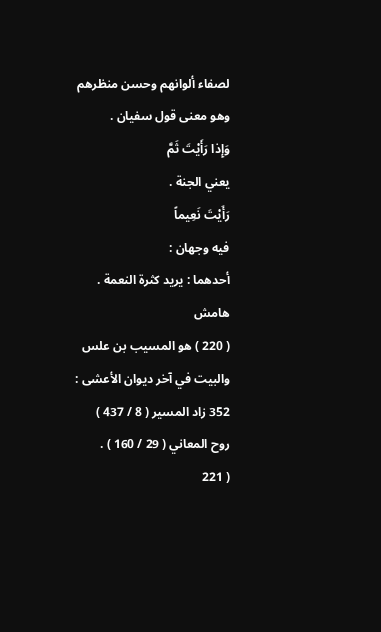لصفاء ألوانهم وحسن منظرهم وهو معنى قول سفيان .
وَإِذا رَأَيْتَ ثَمَّ
يعني الجنة .
رَأَيْتَ نَعِيماً
فيه وجهان :
أحدهما : يريد كثرة النعمة .
هامش
( 220 ) هو المسيب بن علس والبيت في آخر ديوان الأعشى : 352 زاد المسير ( 8 / 437 ) روح المعاني ( 29 / 160 ) .
( 221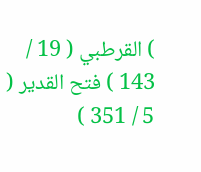) القرطبي ( 19 / 143 ) فتح القدير ( 5 / 351 )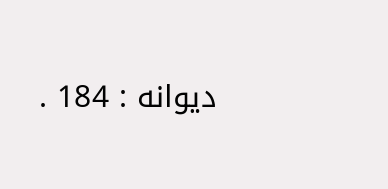ديوانه : 184 .